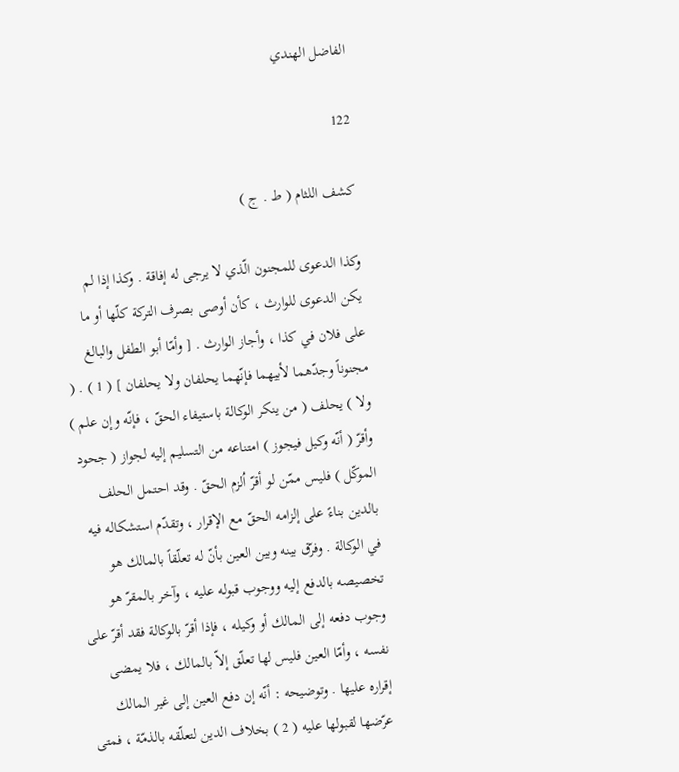الفاضل الهندي

122

كشف اللثام ( ط . ج )

وكذا الدعوى للمجنون الّذي لا يرجى له إفاقة . وكذا إذا لم يكن الدعوى للوارث ، كأن أوصى بصرف التركة كلّها أو ما على فلان في كذا ، وأجاز الوارث . [ وأمّا أبو الطفل والبالغ مجنوناً وجدّهما لأبيهما فإنّهما يحلفان ولا يحلفان ] ( 1 ) . ( ولا ) يحلف ( من ينكر الوكالة باستيفاء الحقّ ، فإنّه وإن علم ) وأقرّ ( أنّه وكيل فيجوز ) امتناعه من التسليم إليه لجواز ( جحود الموكّل ) فليس ممّن لو أقرّ اُلزم الحقّ . وقد احتمل الحلف بالدين بناءً على إلزامه الحقّ مع الإقرار ، وتقدّم استشكاله فيه في الوكالة . وفرّق بينه وبين العين بأنّ له تعلّقاً بالمالك هو تخصيصه بالدفع إليه ووجوب قبوله عليه ، وآخر بالمقرّ هو وجوب دفعه إلى المالك أو وكيله ، فإذا أقرّ بالوكالة فقد أقرّ على نفسه ، وأمّا العين فليس لها تعلّق إلاّ بالمالك ، فلا يمضى إقراره عليها . وتوضيحه : أنّه إن دفع العين إلى غير المالك عرّضها لقبولها عليه ( 2 ) بخلاف الدين لتعلّقه بالذمّة ، فمتى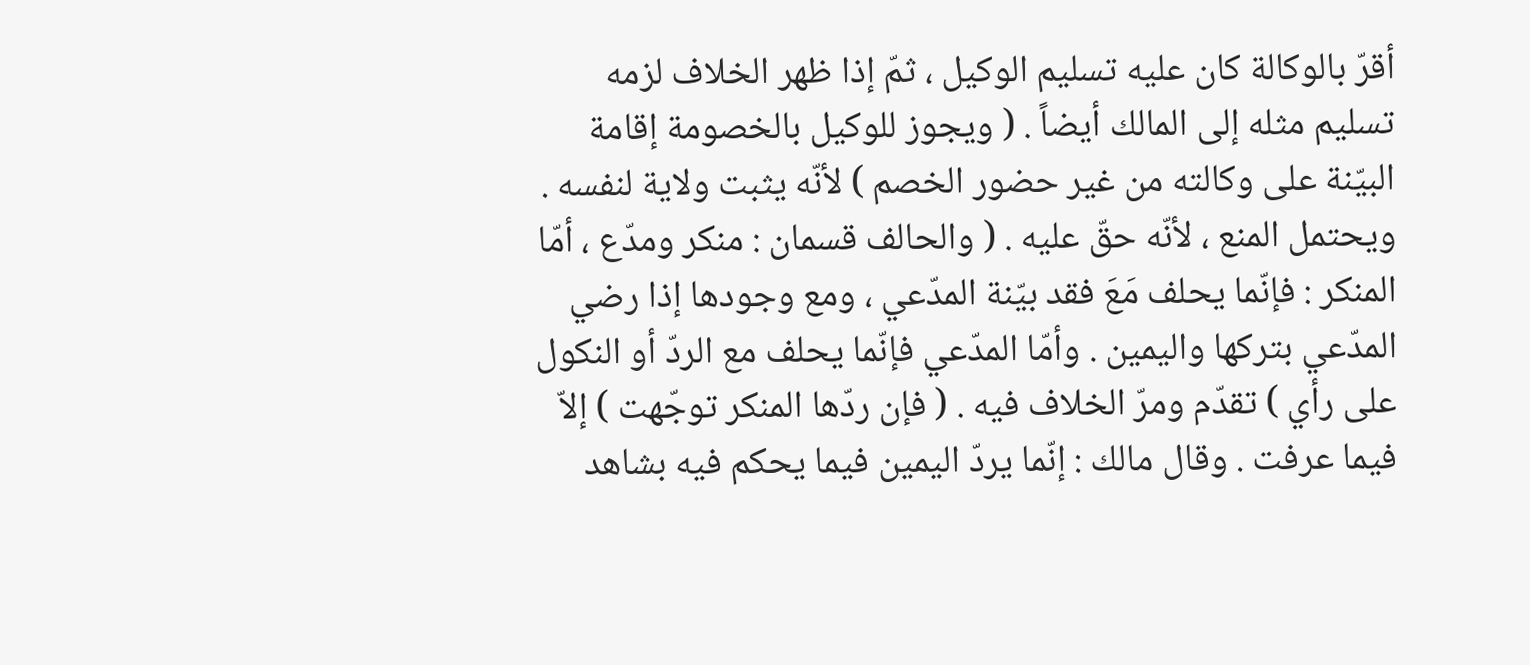أقرّ بالوكالة كان عليه تسليم الوكيل ، ثمّ إذا ظهر الخلاف لزمه تسليم مثله إلى المالك أيضاً . ( ويجوز للوكيل بالخصومة إقامة البيّنة على وكالته من غير حضور الخصم ) لأنّه يثبت ولاية لنفسه . ويحتمل المنع ، لأنّه حقّ عليه . ( والحالف قسمان : منكر ومدّع ، أمّا المنكر : فإنّما يحلف مَعَ فقد بيّنة المدّعي ، ومع وجودها إذا رضي المدّعي بتركها واليمين . وأمّا المدّعي فإنّما يحلف مع الردّ أو النكول على رأي ) تقدّم ومرّ الخلاف فيه . ( فإن ردّها المنكر توجّهت ) إلاّ فيما عرفت . وقال مالك : إنّما يردّ اليمين فيما يحكم فيه بشاهد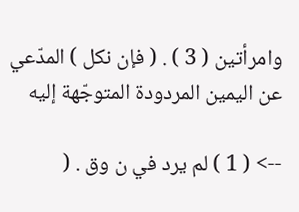وامرأتين ( 3 ) . ( فإن نكل ) المدّعي عن اليمين المردودة المتوجّهة إليه

--> ( 1 ) لم يرد في ن وق . (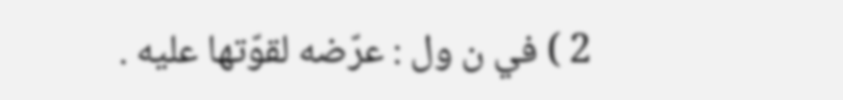2 ) في ن ول : عرّضه لقوّتها عليه .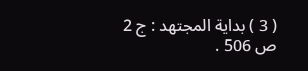( 3 ) بداية المجتهد : ج 2 ص 506 .